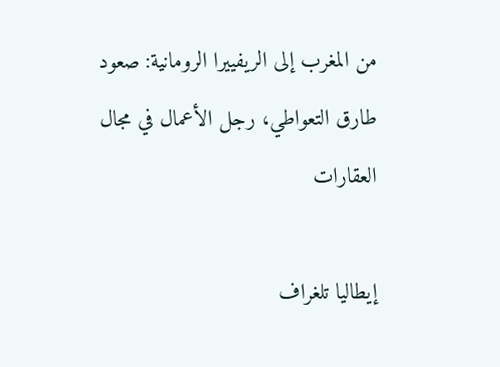من المغرب إلى الريفييرا الرومانية: صعود طارق التعواطي، رجل الأعمال في مجال العقارات

إيطاليا تلغراف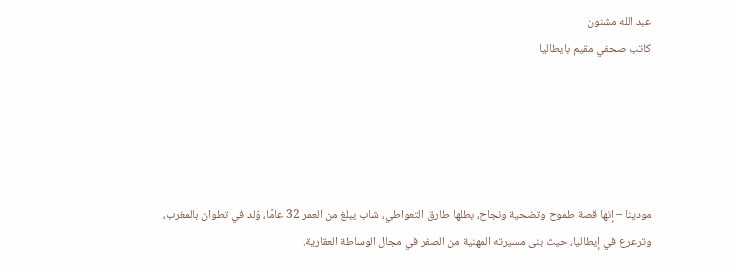عبد الله مشنون
كاتب صحفي مقيم بايطاليا





مودينا – إنها قصة طموح وتضحية ونجاح، بطلها طارق التعواطي، شاب يبلغ من العمر 32 عامًا، وُلد في تطوان بالمغرب، وترعرع في إيطاليا، حيث بنى مسيرته المهنية من الصفر في مجال الوساطة العقارية.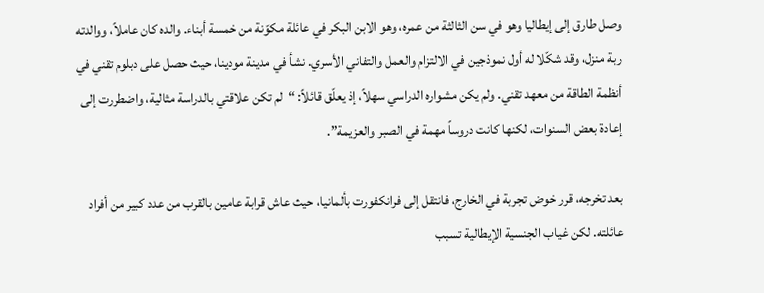وصل طارق إلى إيطاليا وهو في سن الثالثة من عمره، وهو الابن البكر في عائلة مكوّنة من خمسة أبناء. والده كان عاملاً، ووالدته ربة منزل، وقد شكّلا له أول نموذجين في الالتزام والعمل والتفاني الأسري. نشأ في مدينة مودينا، حيث حصل على دبلوم تقني في أنظمة الطاقة من معهد تقني. ولم يكن مشواره الدراسي سهلاً، إذ يعلّق قائلاً: “لم تكن علاقتي بالدراسة مثالية، واضطررت إلى إعادة بعض السنوات، لكنها كانت دروساً مهمة في الصبر والعزيمة”.

بعد تخرجه، قرر خوض تجربة في الخارج، فانتقل إلى فرانكفورت بألمانيا، حيث عاش قرابة عامين بالقرب من عدد كبير من أفراد عائلته. لكن غياب الجنسية الإيطالية تسبب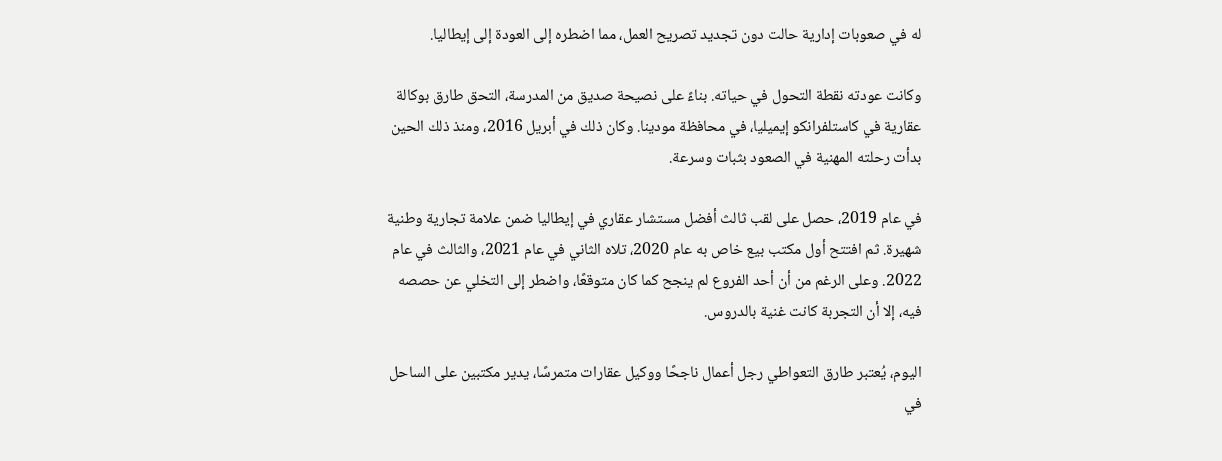له في صعوبات إدارية حالت دون تجديد تصريح العمل، مما اضطره إلى العودة إلى إيطاليا.

وكانت عودته نقطة التحول في حياته. بناءً على نصيحة صديق من المدرسة، التحق طارق بوكالة عقارية في كاستلفرانكو إيميليا، في محافظة مودينا. وكان ذلك في أبريل 2016، ومنذ ذلك الحين بدأت رحلته المهنية في الصعود بثبات وسرعة.

في عام 2019، حصل على لقب ثالث أفضل مستشار عقاري في إيطاليا ضمن علامة تجارية وطنية شهيرة. ثم افتتح أول مكتب بيع خاص به عام 2020، تلاه الثاني في عام 2021، والثالث في عام 2022. وعلى الرغم من أن أحد الفروع لم ينجح كما كان متوقعًا، واضطر إلى التخلي عن حصصه فيه، إلا أن التجربة كانت غنية بالدروس.

اليوم، يُعتبر طارق التعواطي رجل أعمال ناجحًا ووكيل عقارات متمرسًا، يدير مكتبين على الساحل في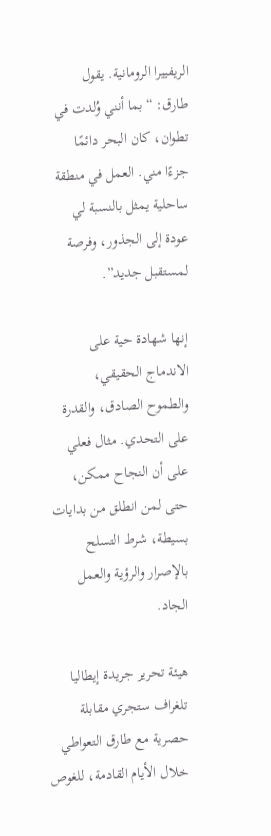الريفييرا الرومانية. يقول طارق: “بما أنني وُلدت في تطوان، كان البحر دائمًا جزءًا مني. العمل في منطقة ساحلية يمثل بالنسبة لي عودة إلى الجذور، وفرصة لمستقبل جديد”.

إنها شهادة حية على الاندماج الحقيقي، والطموح الصادق، والقدرة على التحدي. مثال فعلي على أن النجاح ممكن، حتى لمن انطلق من بدايات بسيطة، شرط التسلح بالإصرار والرؤية والعمل الجاد.

هيئة تحرير جريدة إيطاليا تلغراف ستجري مقابلة حصرية مع طارق التعواطي خلال الأيام القادمة، للغوص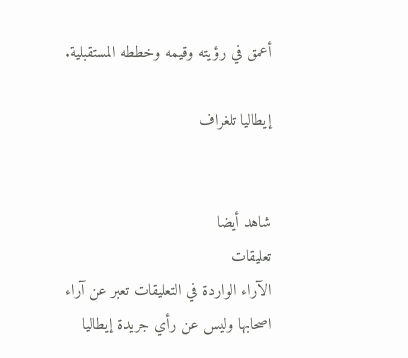أعمق في رؤيته وقيمه وخططه المستقبلية.

إيطاليا تلغراف


شاهد أيضا
تعليقات
الآراء الواردة في التعليقات تعبر عن آراء اصحابها وليس عن رأي جريدة إيطاليا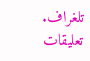تلغراف.
تعليقات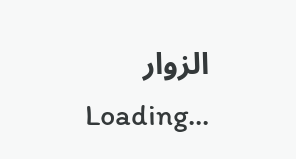الزوار
Loading...